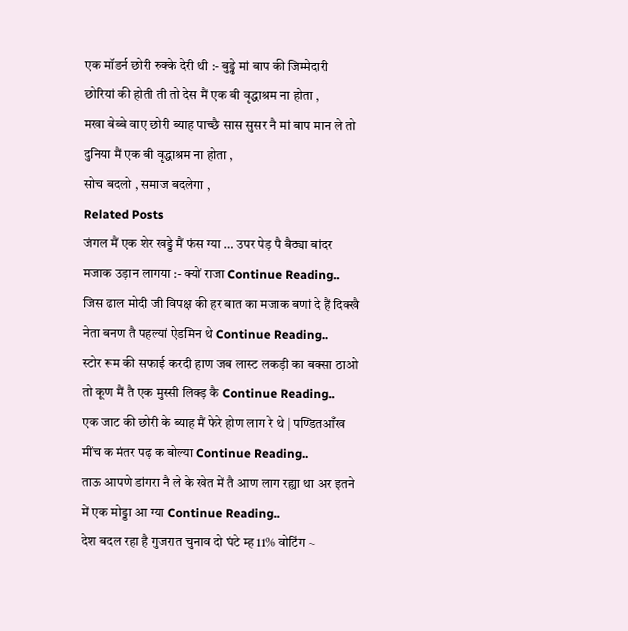एक मॉडर्न छोरी रुक्के देरी थी :- बुड्ढे मां बाप की जिम्मेदारी छोरियां की होती ती तो देस मैं एक बी वृद्धाश्रम ना होता ,
मखा बेब्बे वाए छोरी ब्याह पाच्छै सास सुसर नै मां बाप मान ले तो दुनिया मैं एक बी वृद्धाश्रम ना होता ,
सोच बदलो , समाज बदलेगा ,
Related Posts
जंगल मैं एक शेर खड्डे मैं फंस ग्या … उपर पेड़ पै बैठ्या बांदर मजाक उड़ान लागया :- क्यों राजा Continue Reading..
जिस ढाल मोदी जी विपक्ष की हर बात का मजाक बणां दे हैं दिक्खै नेता बनण तै पहल्यां ऐडमिन थे Continue Reading..
स्टोर रूम की सफाई करदी हाण जब लास्ट लकड़ी का बक्सा ठाओ तो कूण मैं तै एक मुस्सी लिक्ड़ कै Continue Reading..
एक जाट की छोरी के ब्याह मैं फेरे होण लाग रे थे | पण्डितआँख मींच क मंतर पढ़ क बोल्या Continue Reading..
ताऊ आपणे डांगरा नै ले के खेत में तै आण लाग रह्या था अर इतने में एक मोड्डा आ ग्या Continue Reading..
देश बदल रहा है गुजरात चुनाव दो घंटे म्ह 11% वोटिंग ~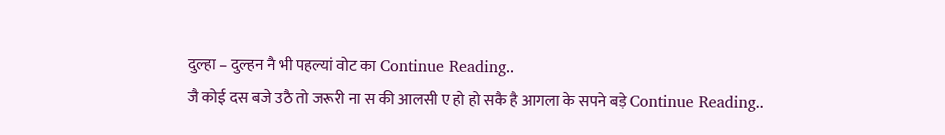दुल्हा – दुल्हन नै भी पहल्यां वोट का Continue Reading..
जै कोई दस बजे उठै तो जरूरी ना स की आलसी ए हो हो सकै है आगला के सपने बड़े Continue Reading..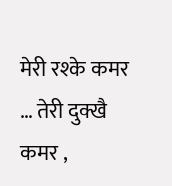मेरी रश्के कमर … तेरी दुक्खै कमर ,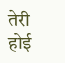तेरी होई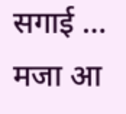सगाई … मजा आ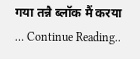गया तन्नै ब्लॉक मैं करया … Continue Reading..